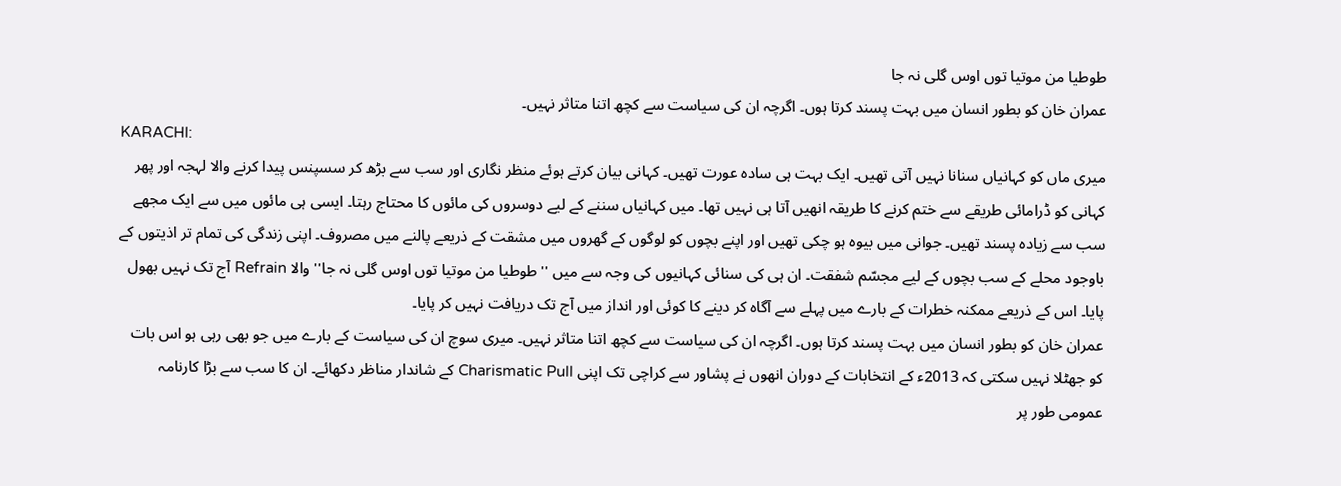طوطیا من موتیا توں اوس گلی نہ جا
عمران خان کو بطور انسان میں بہت پسند کرتا ہوں۔ اگرچہ ان کی سیاست سے کچھ اتنا متاثر نہیں۔
KARACHI:
میری ماں کو کہانیاں سنانا نہیں آتی تھیں۔ ایک بہت ہی سادہ عورت تھیں۔ کہانی بیان کرتے ہوئے منظر نگاری اور سب سے بڑھ کر سسپنس پیدا کرنے والا لہجہ اور پھر کہانی کو ڈرامائی طریقے سے ختم کرنے کا طریقہ انھیں آتا ہی نہیں تھا۔ میں کہانیاں سننے کے لیے دوسروں کی مائوں کا محتاج رہتا۔ ایسی ہی مائوں میں سے ایک مجھے سب سے زیادہ پسند تھیں۔ جوانی میں بیوہ ہو چکی تھیں اور اپنے بچوں کو لوگوں کے گھروں میں مشقت کے ذریعے پالنے میں مصروف۔ اپنی زندگی کی تمام تر اذیتوں کے باوجود محلے کے سب بچوں کے لیے مجسّم شفقت۔ ان ہی کی سنائی کہانیوں کی وجہ سے میں ''طوطیا من موتیا توں اوس گلی نہ جا'' والا Refrain آج تک نہیں بھول پایا۔ اس کے ذریعے ممکنہ خطرات کے بارے میں پہلے سے آگاہ کر دینے کا کوئی اور انداز میں آج تک دریافت نہیں کر پایا۔
عمران خان کو بطور انسان میں بہت پسند کرتا ہوں۔ اگرچہ ان کی سیاست سے کچھ اتنا متاثر نہیں۔ میری سوچ ان کی سیاست کے بارے میں جو بھی رہی ہو اس بات کو جھٹلا نہیں سکتی کہ 2013ء کے انتخابات کے دوران انھوں نے پشاور سے کراچی تک اپنی Charismatic Pull کے شاندار مناظر دکھائے۔ ان کا سب سے بڑا کارنامہ عمومی طور پر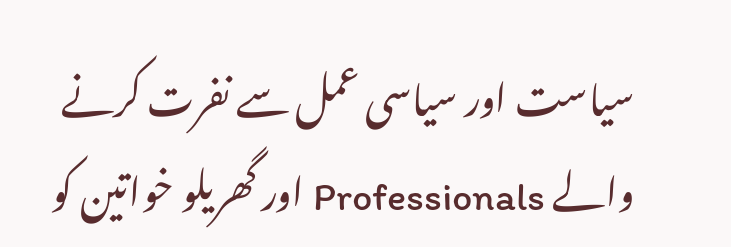سیاست اور سیاسی عمل سے نفرت کرنے والے Professionals اور گھریلو خواتین کو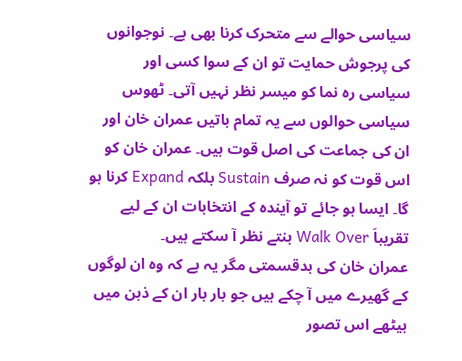سیاسی حوالے سے متحرک کرنا بھی ہے۔ نوجوانوں کی پرجوش حمایت تو ان کے سوا کسی اور سیاسی رہ نما کو میسر نظر نہیں آتی۔ ٹھوس سیاسی حوالوں سے یہ تمام باتیں عمران خان اور ان کی جماعت کی اصل قوت ہیں۔ عمران خان کو اس قوت کو نہ صرف Sustain بلکہ Expand کرنا ہو گا۔ ایسا ہو جائے تو آیندہ کے انتخابات ان کے لیے تقریباَ Walk Over بنتے نظر آ سکتے ہیں۔
عمران خان کی بدقسمتی مگر یہ ہے کہ وہ ان لوگوں کے گھیرے میں آ چکے ہیں جو بار بار ان کے ذہن میں بیٹھے اس تصور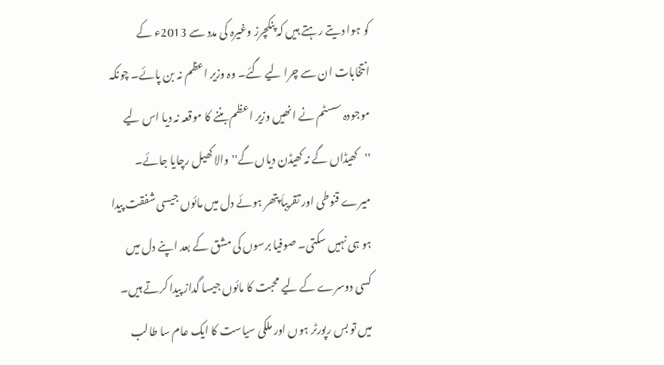کو ہوا دیتے رہتے ہیں کہ پنکچرز وغیرہ کی مدد سے 2013ء کے انتخابات ان سے چرا لیے گئے۔ وہ وزیر اعظم نہ بن پائے۔ چونکہ موجودہ سسٹم نے انھیں وزیر اعظم بننے کا موقعہ نہ دیا اس لیے ''کھیڈاں گے نہ کھیڈن دیاں گے'' والا کھیل رچایا جائے۔ میرے قنوطی اور تقریباَ پتھر ہوئے دل میں مائوں جیسی شفقت پیدا ہو ہی نہیں سکتی۔ صوفیا برسوں کی مشق کے بعد اپنے دل میں کسی دوسرے کے لیے محبت کا مائوں جیسا گداز پیدا کرتے ہیں۔ میں تو بس رپورٹر ہوں اور ملکی سیاست کا ایک عام سا طالب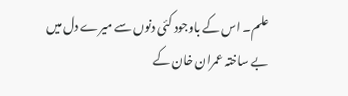علم۔ اس کے باوجود کئی دنوں سے میرے دل میں بے ساختہ عمران خان کے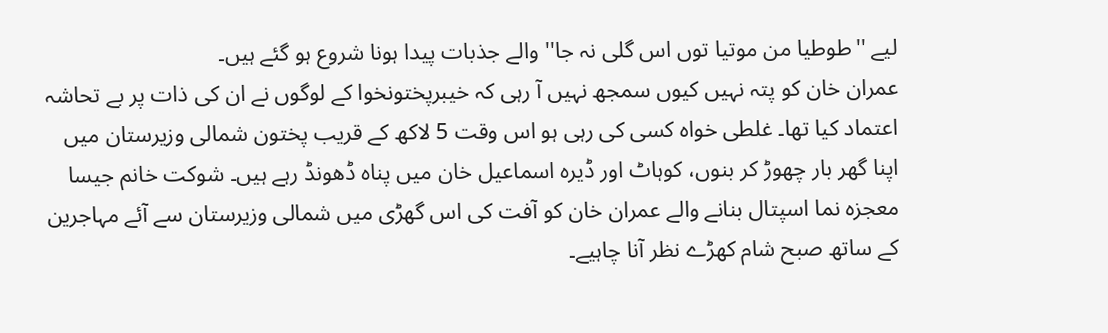لیے ''طوطیا من موتیا توں اس گلی نہ جا'' والے جذبات پیدا ہونا شروع ہو گئے ہیں۔
عمران خان کو پتہ نہیں کیوں سمجھ نہیں آ رہی کہ خیبرپختونخوا کے لوگوں نے ان کی ذات پر بے تحاشہ اعتماد کیا تھا۔ غلطی خواہ کسی کی رہی ہو اس وقت 5 لاکھ کے قریب پختون شمالی وزیرستان میں اپنا گھر بار چھوڑ کر بنوں، کوہاٹ اور ڈیرہ اسماعیل خان میں پناہ ڈھونڈ رہے ہیں۔ شوکت خانم جیسا معجزہ نما اسپتال بنانے والے عمران خان کو آفت کی اس گھڑی میں شمالی وزیرستان سے آئے مہاجرین کے ساتھ صبح شام کھڑے نظر آنا چاہیے۔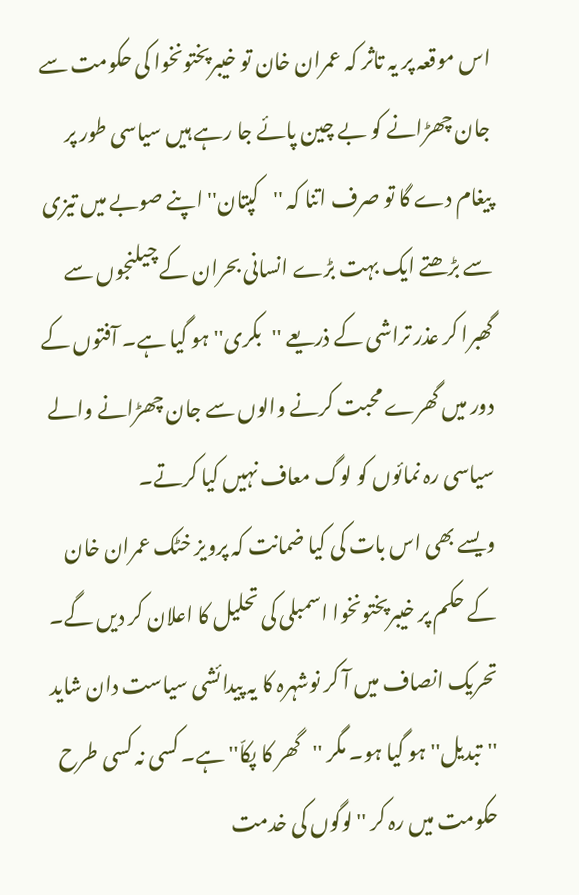اس موقعہ پر یہ تاثر کہ عمران خان تو خیبرپختونخوا کی حکومت سے جان چھڑانے کو بے چین پائے جا رہے ہیں سیاسی طور پر پیغام دے گا تو صرف اتنا کہ ''کپتان'' اپنے صوبے میں تیزی سے بڑھتے ایک بہت بڑے انسانی بحران کے چیلنجوں سے گھبرا کر عذر تراشی کے ذریعے ''بکری'' ہو گیا ہے۔ آفتوں کے دور میں گھرے محبت کرنے والوں سے جان چھڑانے والے سیاسی رہ نمائوں کو لوگ معاف نہیں کیا کرتے۔
ویسے بھی اس بات کی کیا ضمانت کہ پرویز خٹک عمران خان کے حکم پر خیبرپختونخوا اسمبلی کی تحلیل کا اعلان کر دیں گے۔ تحریک انصاف میں آ کر نوشہرہ کا یہ پیدائشی سیاست دان شاید ''تبدیل'' ہو گیا ہو۔ مگر ''گھر کا پکاّ'' ہے۔ کسی نہ کسی طرح حکومت میں رہ کر ''لوگوں کی خدمت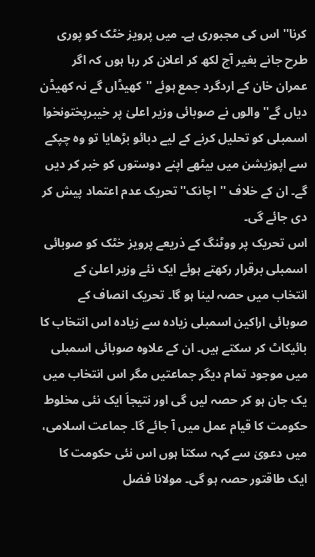کرنا'' اس کی مجبوری ہے۔ میں پرویز خٹک کو پوری طرح جانے بغیر آج لکھ کر اعلان کر رہا ہوں کہ اگر عمران خان کے اردگرد جمع ہوئے ''کھیڈاں گے نہ کھیڈن دیاں گے'' والوں نے صوبائی وزیر اعلیٰ پر خیبرپختونخوا اسمبلی کو تحلیل کرنے کے لیے دبائو بڑھایا تو وہ چپکے سے اپوزیشن میں بیٹھے اپنے دوستوں کو خبر کر دیں گے۔ ان کے خلاف ''اچانک'' تحریک عدم اعتماد پیش کر دی جائے گی۔
اس تحریک پر ووٹنگ کے ذریعے پرویز خٹک کو صوبائی اسمبلی برقرار رکھتے ہوئے ایک نئے وزیر اعلیٰ کے انتخاب میں حصہ لینا ہو گا۔ تحریک انصاف کے صوبائی اراکین اسمبلی زیادہ سے زیادہ اس انتخاب کا بائیکاٹ کر سکتے ہیں۔ ان کے علاوہ صوبائی اسمبلی میں موجود تمام دیگر جماعتیں مگر اس انتخاب میں یک جان ہو کر حصہ لیں گی اور نتیجاَ ایک نئی مخلوط حکومت کا قیام عمل میں آ جائے گا۔ جماعت اسلامی، میں دعویٰ سے کہہ سکتا ہوں اس نئی حکومت کا ایک طاقتور حصہ ہو گی۔ مولانا فضل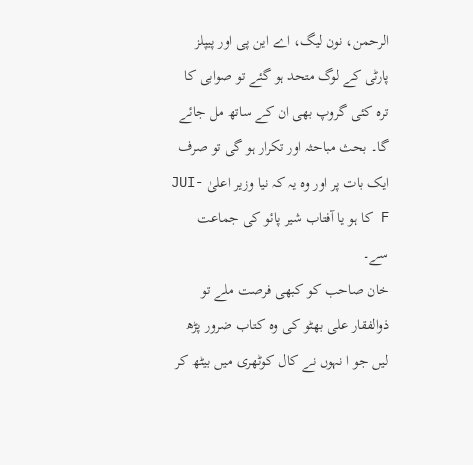الرحمن، نون لیگ، اے این پی اور پیپلز پارٹی کے لوگ متحد ہو گئے تو صوابی کا ترہ کئی گروپ بھی ان کے ساتھ مل جائے گا۔ بحث مباحثہ اور تکرار ہو گی تو صرف ایک بات پر اور وہ یہ کہ نیا وزیر اعلیٰ JUI-F کا ہو یا آفتاب شیر پائو کی جماعت سے۔
خان صاحب کو کبھی فرصت ملے تو ذوالفقار علی بھٹو کی وہ کتاب ضرور پڑھ لیں جو ا نہوں نے کال کوٹھری میں بیٹھ کر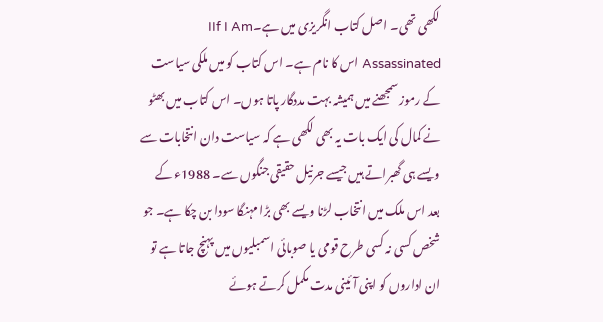لکھی تھی۔ اصل کتاب انگریزی میں ہے۔IIf I Am Assassinated اس کا نام ہے۔ اس کتاب کو میں ملکی سیاست کے رموز سمجھنے میں ہمیشہ بہت مددگار پاتا ہوں۔ اس کتاب میں بھٹو نے کمال کی ایک بات یہ بھی لکھی ہے کہ سیاست دان انتخابات سے ویسے ہی گھبراتے ہیں جیسے جرنیل حقیقی جنگوں سے۔ 1988ء کے بعد اس ملک میں انتخاب لڑنا ویسے بھی بڑا مہنگا سودا بن چکا ہے۔ جو شخص کسی نہ کسی طرح قومی یا صوبائی اسمبلیوں میں پہنچ جاتا ہے تو ان اداروں کو اپنی آئینی مدت مکمل کرتے ہوئے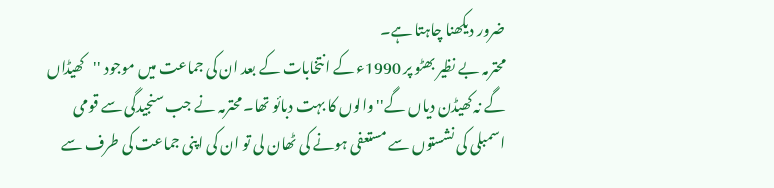ضرور دیکھنا چاہتا ہے۔
محترمہ بے نظیر بھٹو پر 1990ء کے انتخابات کے بعد ان کی جماعت میں موجود ''کھیڈاں گے نہ کھیڈن دیاں گے'' والوں کا بہت دبائو تھا۔ محترمہ نے جب سنجیدگی سے قومی اسمبلی کی نشستوں سے مستعفی ہونے کی ٹھان لی تو ان کی اپنی جماعت کی طرف سے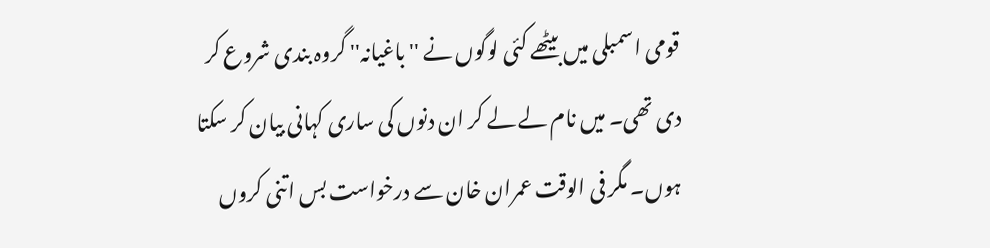قومی اسمبلی میں بیٹھے کئی لوگوں نے ''باغیانہ'' گروہ بندی شروع کر دی تھی۔ میں نام لے لے کر ان دنوں کی ساری کہانی بیان کر سکتا ہوں۔ مگر فی الوقت عمران خان سے درخواست بس اتنی کروں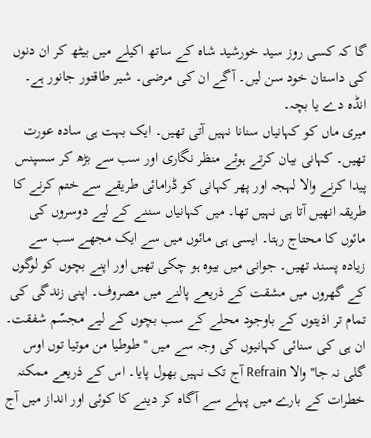گا کہ کسی روز سید خورشید شاہ کے ساتھ اکیلے میں بیٹھ کر ان دنوں کی داستان خود سن لیں۔ آگے ان کی مرضی۔ شیر طاقتور جانور ہے۔ انڈہ دے یا بچہ۔
میری ماں کو کہانیاں سنانا نہیں آتی تھیں۔ ایک بہت ہی سادہ عورت تھیں۔ کہانی بیان کرتے ہوئے منظر نگاری اور سب سے بڑھ کر سسپنس پیدا کرنے والا لہجہ اور پھر کہانی کو ڈرامائی طریقے سے ختم کرنے کا طریقہ انھیں آتا ہی نہیں تھا۔ میں کہانیاں سننے کے لیے دوسروں کی مائوں کا محتاج رہتا۔ ایسی ہی مائوں میں سے ایک مجھے سب سے زیادہ پسند تھیں۔ جوانی میں بیوہ ہو چکی تھیں اور اپنے بچوں کو لوگوں کے گھروں میں مشقت کے ذریعے پالنے میں مصروف۔ اپنی زندگی کی تمام تر اذیتوں کے باوجود محلے کے سب بچوں کے لیے مجسّم شفقت۔ ان ہی کی سنائی کہانیوں کی وجہ سے میں ''طوطیا من موتیا توں اوس گلی نہ جا'' والا Refrain آج تک نہیں بھول پایا۔ اس کے ذریعے ممکنہ خطرات کے بارے میں پہلے سے آگاہ کر دینے کا کوئی اور انداز میں آج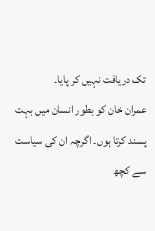تک دریافت نہیں کر پایا۔
عمران خان کو بطور انسان میں بہت پسند کرتا ہوں۔ اگرچہ ان کی سیاست سے کچھ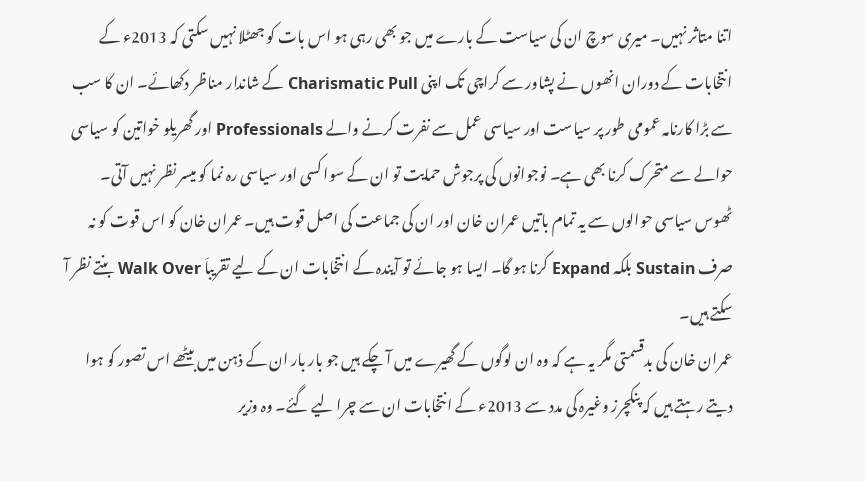اتنا متاثر نہیں۔ میری سوچ ان کی سیاست کے بارے میں جو بھی رہی ہو اس بات کو جھٹلا نہیں سکتی کہ 2013ء کے انتخابات کے دوران انھوں نے پشاور سے کراچی تک اپنی Charismatic Pull کے شاندار مناظر دکھائے۔ ان کا سب سے بڑا کارنامہ عمومی طور پر سیاست اور سیاسی عمل سے نفرت کرنے والے Professionals اور گھریلو خواتین کو سیاسی حوالے سے متحرک کرنا بھی ہے۔ نوجوانوں کی پرجوش حمایت تو ان کے سوا کسی اور سیاسی رہ نما کو میسر نظر نہیں آتی۔ ٹھوس سیاسی حوالوں سے یہ تمام باتیں عمران خان اور ان کی جماعت کی اصل قوت ہیں۔ عمران خان کو اس قوت کو نہ صرف Sustain بلکہ Expand کرنا ہو گا۔ ایسا ہو جائے تو آیندہ کے انتخابات ان کے لیے تقریباَ Walk Over بنتے نظر آ سکتے ہیں۔
عمران خان کی بدقسمتی مگر یہ ہے کہ وہ ان لوگوں کے گھیرے میں آ چکے ہیں جو بار بار ان کے ذہن میں بیٹھے اس تصور کو ہوا دیتے رہتے ہیں کہ پنکچرز وغیرہ کی مدد سے 2013ء کے انتخابات ان سے چرا لیے گئے۔ وہ وزیر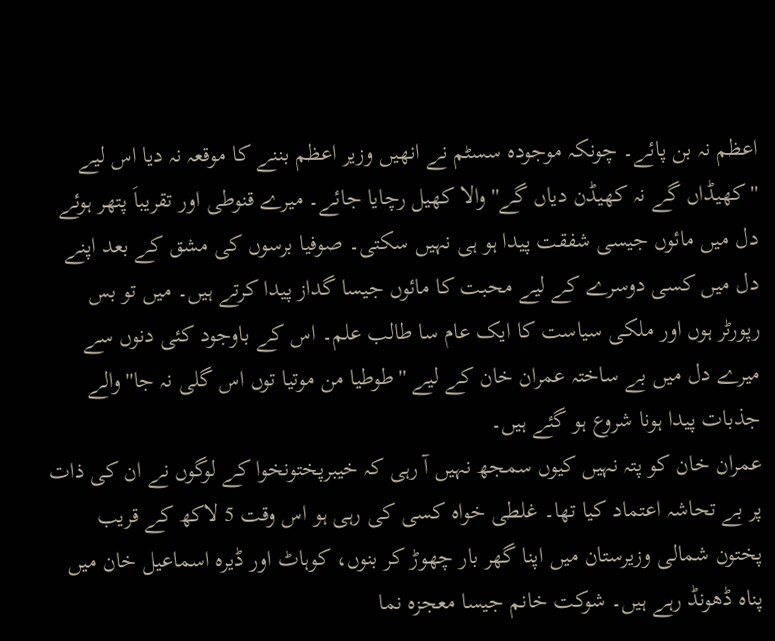اعظم نہ بن پائے۔ چونکہ موجودہ سسٹم نے انھیں وزیر اعظم بننے کا موقعہ نہ دیا اس لیے ''کھیڈاں گے نہ کھیڈن دیاں گے'' والا کھیل رچایا جائے۔ میرے قنوطی اور تقریباَ پتھر ہوئے دل میں مائوں جیسی شفقت پیدا ہو ہی نہیں سکتی۔ صوفیا برسوں کی مشق کے بعد اپنے دل میں کسی دوسرے کے لیے محبت کا مائوں جیسا گداز پیدا کرتے ہیں۔ میں تو بس رپورٹر ہوں اور ملکی سیاست کا ایک عام سا طالب علم۔ اس کے باوجود کئی دنوں سے میرے دل میں بے ساختہ عمران خان کے لیے ''طوطیا من موتیا توں اس گلی نہ جا'' والے جذبات پیدا ہونا شروع ہو گئے ہیں۔
عمران خان کو پتہ نہیں کیوں سمجھ نہیں آ رہی کہ خیبرپختونخوا کے لوگوں نے ان کی ذات پر بے تحاشہ اعتماد کیا تھا۔ غلطی خواہ کسی کی رہی ہو اس وقت 5 لاکھ کے قریب پختون شمالی وزیرستان میں اپنا گھر بار چھوڑ کر بنوں، کوہاٹ اور ڈیرہ اسماعیل خان میں پناہ ڈھونڈ رہے ہیں۔ شوکت خانم جیسا معجزہ نما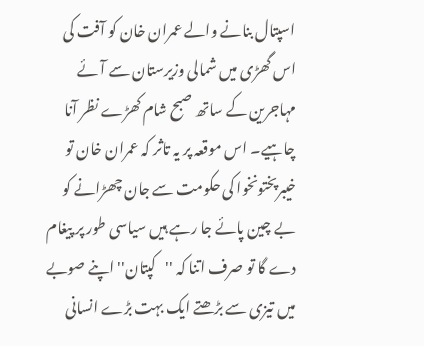اسپتال بنانے والے عمران خان کو آفت کی اس گھڑی میں شمالی وزیرستان سے آئے مہاجرین کے ساتھ صبح شام کھڑے نظر آنا چاہیے۔ اس موقعہ پر یہ تاثر کہ عمران خان تو خیبرپختونخوا کی حکومت سے جان چھڑانے کو بے چین پائے جا رہے ہیں سیاسی طور پر پیغام دے گا تو صرف اتنا کہ ''کپتان'' اپنے صوبے میں تیزی سے بڑھتے ایک بہت بڑے انسانی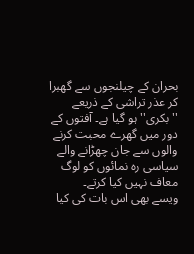بحران کے چیلنجوں سے گھبرا کر عذر تراشی کے ذریعے ''بکری'' ہو گیا ہے۔ آفتوں کے دور میں گھرے محبت کرنے والوں سے جان چھڑانے والے سیاسی رہ نمائوں کو لوگ معاف نہیں کیا کرتے۔
ویسے بھی اس بات کی کیا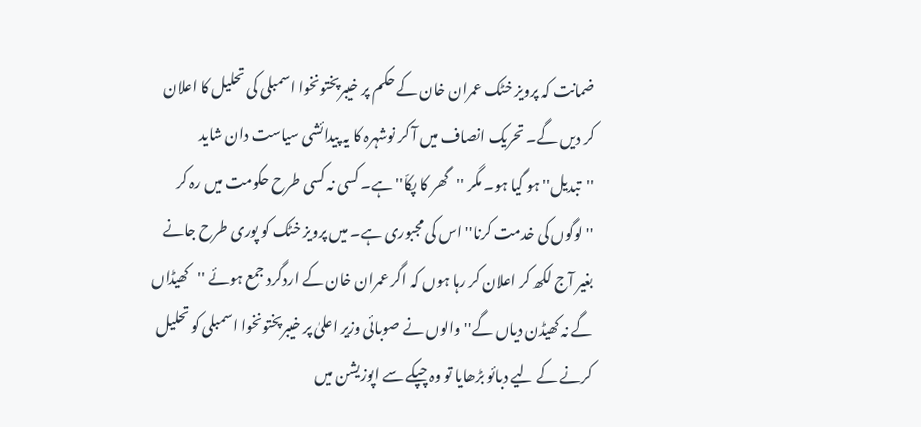ضمانت کہ پرویز خٹک عمران خان کے حکم پر خیبرپختونخوا اسمبلی کی تحلیل کا اعلان کر دیں گے۔ تحریک انصاف میں آ کر نوشہرہ کا یہ پیدائشی سیاست دان شاید ''تبدیل'' ہو گیا ہو۔ مگر ''گھر کا پکاّ'' ہے۔ کسی نہ کسی طرح حکومت میں رہ کر ''لوگوں کی خدمت کرنا'' اس کی مجبوری ہے۔ میں پرویز خٹک کو پوری طرح جانے بغیر آج لکھ کر اعلان کر رہا ہوں کہ اگر عمران خان کے اردگرد جمع ہوئے ''کھیڈاں گے نہ کھیڈن دیاں گے'' والوں نے صوبائی وزیر اعلیٰ پر خیبرپختونخوا اسمبلی کو تحلیل کرنے کے لیے دبائو بڑھایا تو وہ چپکے سے اپوزیشن میں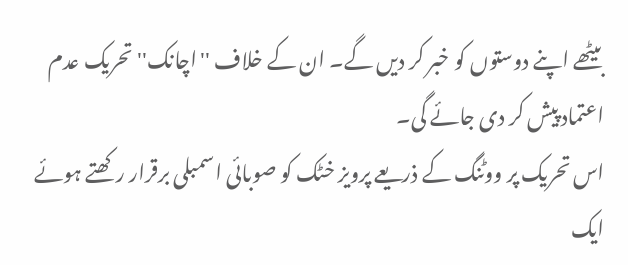بیٹھے اپنے دوستوں کو خبر کر دیں گے۔ ان کے خلاف ''اچانک'' تحریک عدم اعتماد پیش کر دی جائے گی۔
اس تحریک پر ووٹنگ کے ذریعے پرویز خٹک کو صوبائی اسمبلی برقرار رکھتے ہوئے ایک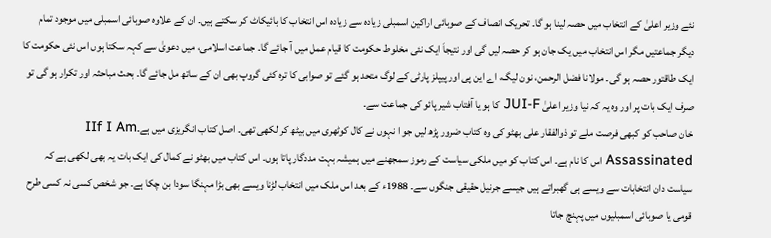نئے وزیر اعلیٰ کے انتخاب میں حصہ لینا ہو گا۔ تحریک انصاف کے صوبائی اراکین اسمبلی زیادہ سے زیادہ اس انتخاب کا بائیکاٹ کر سکتے ہیں۔ ان کے علاوہ صوبائی اسمبلی میں موجود تمام دیگر جماعتیں مگر اس انتخاب میں یک جان ہو کر حصہ لیں گی اور نتیجاَ ایک نئی مخلوط حکومت کا قیام عمل میں آ جائے گا۔ جماعت اسلامی، میں دعویٰ سے کہہ سکتا ہوں اس نئی حکومت کا ایک طاقتور حصہ ہو گی۔ مولانا فضل الرحمن، نون لیگ، اے این پی اور پیپلز پارٹی کے لوگ متحد ہو گئے تو صوابی کا ترہ کئی گروپ بھی ان کے ساتھ مل جائے گا۔ بحث مباحثہ اور تکرار ہو گی تو صرف ایک بات پر اور وہ یہ کہ نیا وزیر اعلیٰ JUI-F کا ہو یا آفتاب شیر پائو کی جماعت سے۔
خان صاحب کو کبھی فرصت ملے تو ذوالفقار علی بھٹو کی وہ کتاب ضرور پڑھ لیں جو ا نہوں نے کال کوٹھری میں بیٹھ کر لکھی تھی۔ اصل کتاب انگریزی میں ہے۔IIf I Am Assassinated اس کا نام ہے۔ اس کتاب کو میں ملکی سیاست کے رموز سمجھنے میں ہمیشہ بہت مددگار پاتا ہوں۔ اس کتاب میں بھٹو نے کمال کی ایک بات یہ بھی لکھی ہے کہ سیاست دان انتخابات سے ویسے ہی گھبراتے ہیں جیسے جرنیل حقیقی جنگوں سے۔ 1988ء کے بعد اس ملک میں انتخاب لڑنا ویسے بھی بڑا مہنگا سودا بن چکا ہے۔ جو شخص کسی نہ کسی طرح قومی یا صوبائی اسمبلیوں میں پہنچ جاتا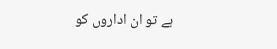ہے تو ان اداروں کو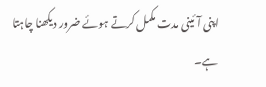اپنی آئینی مدت مکمل کرتے ہوئے ضرور دیکھنا چاہتا ہے۔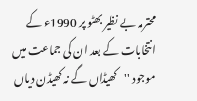محترمہ بے نظیر بھٹو پر 1990ء کے انتخابات کے بعد ان کی جماعت میں موجود ''کھیڈاں گے نہ کھیڈن دیاں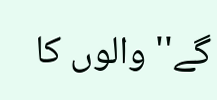گے'' والوں کا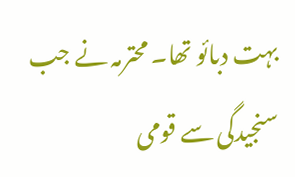بہت دبائو تھا۔ محترمہ نے جب سنجیدگی سے قومی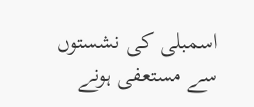اسمبلی کی نشستوں سے مستعفی ہونے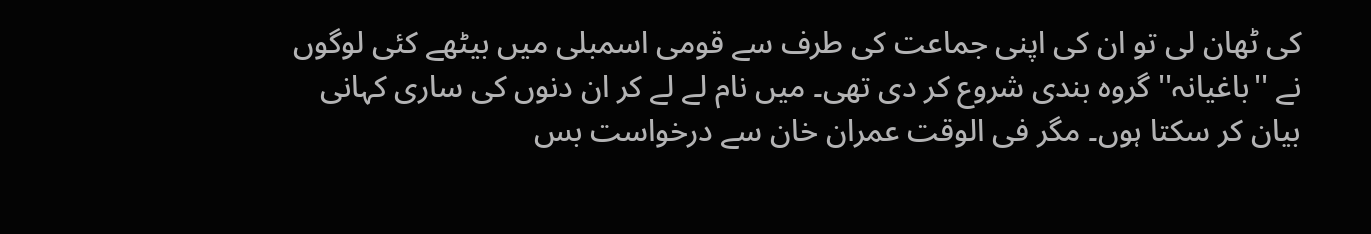کی ٹھان لی تو ان کی اپنی جماعت کی طرف سے قومی اسمبلی میں بیٹھے کئی لوگوں نے ''باغیانہ'' گروہ بندی شروع کر دی تھی۔ میں نام لے لے کر ان دنوں کی ساری کہانی بیان کر سکتا ہوں۔ مگر فی الوقت عمران خان سے درخواست بس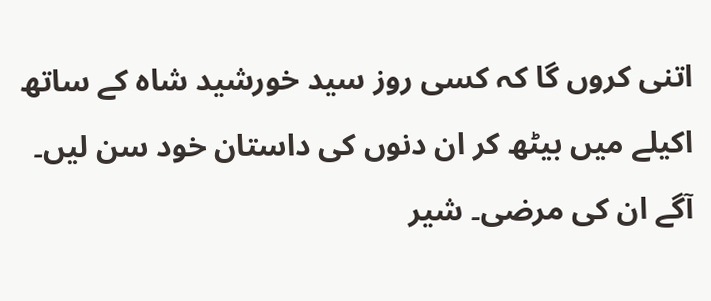اتنی کروں گا کہ کسی روز سید خورشید شاہ کے ساتھ اکیلے میں بیٹھ کر ان دنوں کی داستان خود سن لیں۔ آگے ان کی مرضی۔ شیر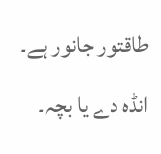طاقتور جانور ہے۔ انڈہ دے یا بچہ۔